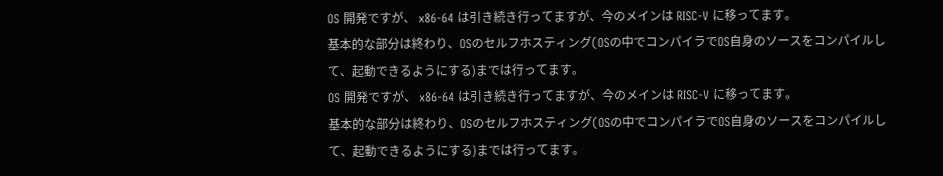OS 開発ですが、 x86-64 は引き続き行ってますが、今のメインは RISC-V に移ってます。
基本的な部分は終わり、OSのセルフホスティング(OSの中でコンパイラでOS自身のソースをコンパイルして、起動できるようにする)までは行ってます。
OS 開発ですが、 x86-64 は引き続き行ってますが、今のメインは RISC-V に移ってます。
基本的な部分は終わり、OSのセルフホスティング(OSの中でコンパイラでOS自身のソースをコンパイルして、起動できるようにする)までは行ってます。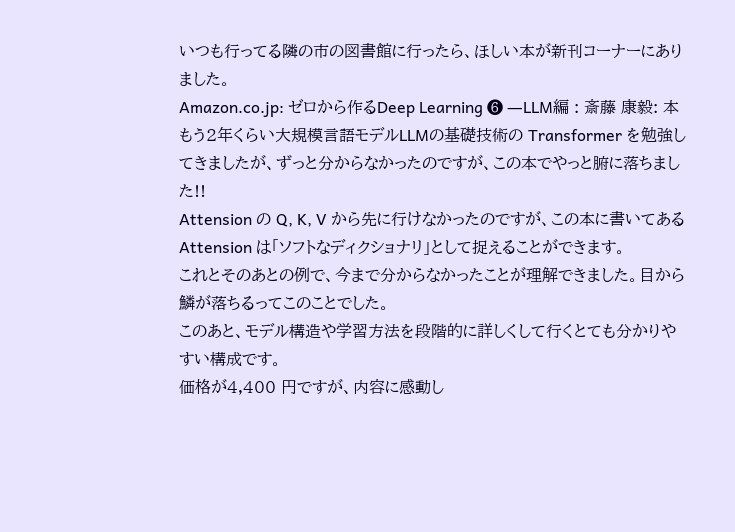いつも行ってる隣の市の図書館に行ったら、ほしい本が新刊コーナーにありました。
Amazon.co.jp: ゼロから作るDeep Learning ❻ ―LLM編 : 斎藤 康毅: 本
もう2年くらい大規模言語モデルLLMの基礎技術の Transformer を勉強してきましたが、ずっと分からなかったのですが、この本でやっと腑に落ちました!!
Attension の Q, K, V から先に行けなかったのですが、この本に書いてある Attension は「ソフトなディクショナリ」として捉えることができます。
これとそのあとの例で、今まで分からなかったことが理解できました。目から鱗が落ちるってこのことでした。
このあと、モデル構造や学習方法を段階的に詳しくして行くとても分かりやすい構成です。
価格が4,400 円ですが、内容に感動し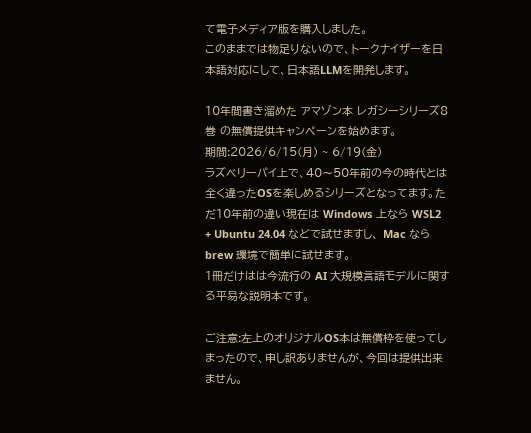て電子メディア版を購入しました。
このままでは物足りないので、トークナイザーを日本語対応にして、日本語LLMを開発します。

10年間書き溜めた アマゾン本 レガシーシリーズ8巻 の無償提供キャンペーンを始めます。
期間:2026/6/15(月) ~ 6/19(金)
ラズベリーパイ上で、40〜50年前の今の時代とは全く違ったOSを楽しめるシリーズとなってます。ただ10年前の違い現在は Windows 上なら WSL2 + Ubuntu 24.04 などで試せますし、 Mac なら brew 環境で簡単に試せます。
1冊だけはは今流行の AI 大規模言語モデルに関する平易な説明本です。

ご注意:左上のオリジナルOS本は無償枠を使ってしまったので、申し訳ありませんが、今回は提供出来ません。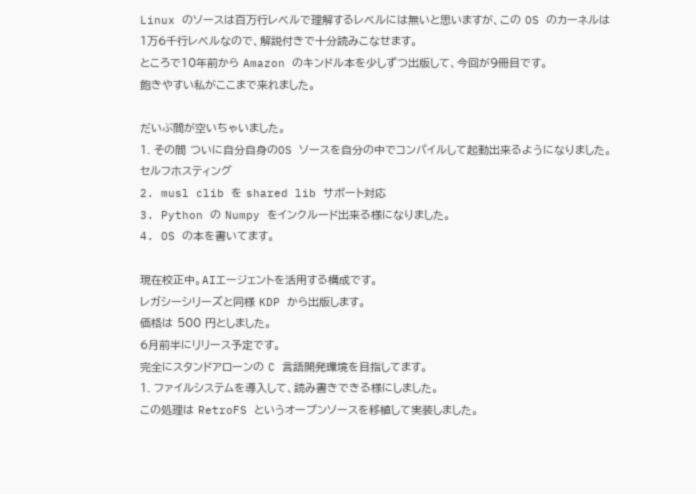Linux のソースは百万行レベルで理解するレベルには無いと思いますが、この OS のカーネルは1万6千行レベルなので、解説付きで十分読みこなせます。
ところで10年前から Amazon のキンドル本を少しずつ出版して、今回が9冊目です。
飽きやすい私がここまで来れました。

だいぶ間が空いちゃいました。
1. その間 ついに自分自身のOS ソースを自分の中でコンパイルして起動出来るようになりました。セルフホスティング
2. musl clib を shared lib サポート対応
3. Python の Numpy をインクルード出来る様になりました。
4. OS の本を書いてます。

現在校正中。AIエージェントを活用する構成です。
レガシーシリーズと同様 KDP から出版します。
価格は 500 円としました。
6月前半にリリース予定です。
完全にスタンドアローンの C 言語開発環境を目指してます。
1. ファイルシステムを導入して、読み書きできる様にしました。
この処理は RetroFS というオープンソースを移植して実装しました。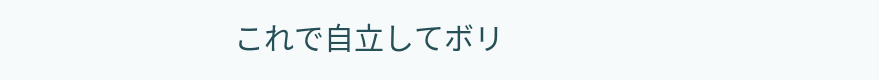これで自立してボリ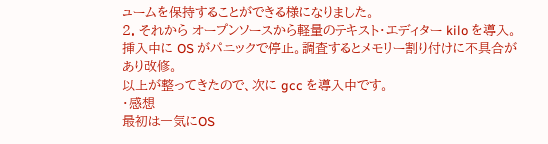ュームを保持することができる様になりました。
2. それから オープンソースから軽量のテキスト・エディター kilo を導入。
挿入中に OS がパニックで停止。調査するとメモリー割り付けに不具合があり改修。
以上が整ってきたので、次に gcc を導入中です。
・感想
最初は一気にOS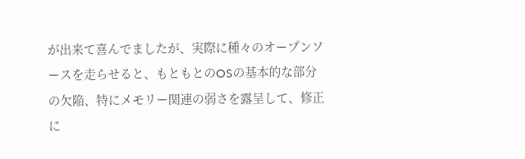が出来て喜んでましたが、実際に種々のオープンソースを走らせると、もともとのOSの基本的な部分の欠陥、特にメモリー関連の弱さを露呈して、修正に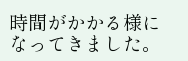時間がかかる様になってきました。